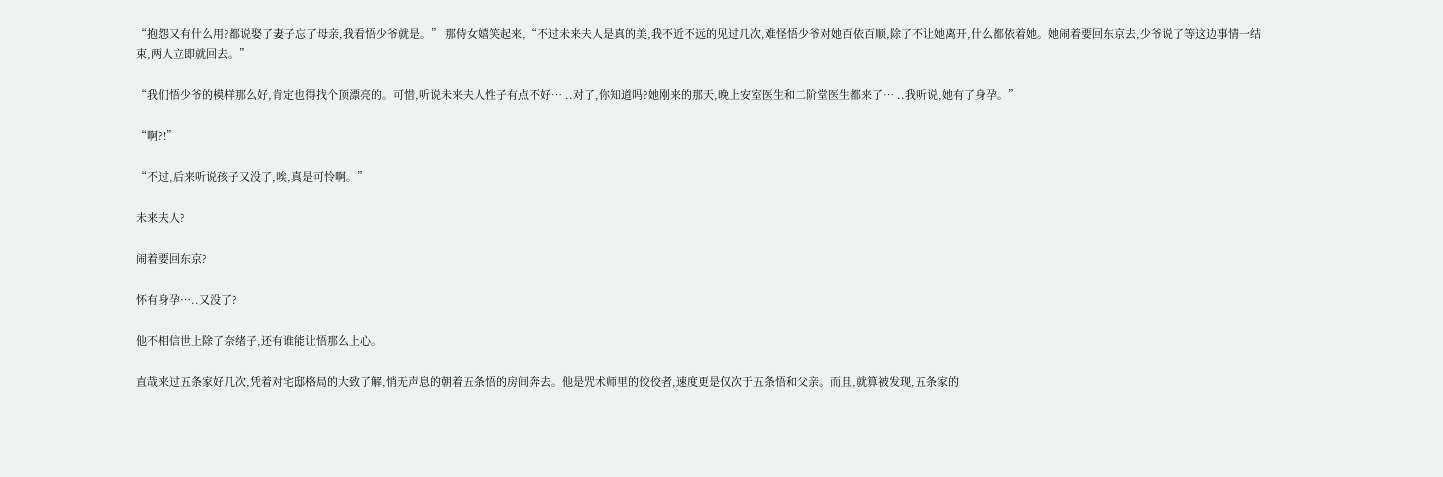“抱怨又有什么用?都说娶了妻子忘了母亲,我看悟少爷就是。” 那侍女嬉笑起来,“不过未来夫人是真的美,我不近不远的见过几次,难怪悟少爷对她百依百顺,除了不让她离开,什么都依着她。她闹着要回东京去,少爷说了等这边事情一结束,两人立即就回去。”

“我们悟少爷的模样那么好,肯定也得找个顶漂亮的。可惜,听说未来夫人性子有点不好… ..对了,你知道吗?她刚来的那天,晚上安室医生和二阶堂医生都来了… ..我听说,她有了身孕。”

“啊?!”

“不过,后来听说孩子又没了,唉,真是可怜啊。”

未来夫人?

闹着要回东京?

怀有身孕…..又没了?

他不相信世上除了奈绪子,还有谁能让悟那么上心。

直哉来过五条家好几次,凭着对宅邸格局的大致了解,悄无声息的朝着五条悟的房间奔去。他是咒术师里的佼佼者,速度更是仅次于五条悟和父亲。而且,就算被发现,五条家的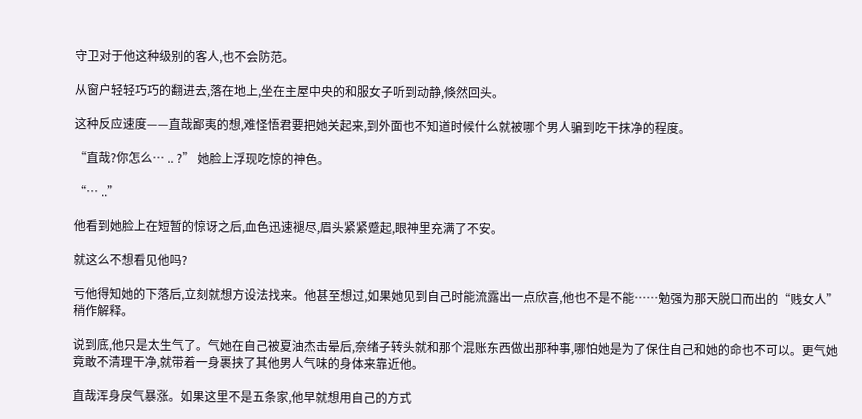守卫对于他这种级别的客人,也不会防范。

从窗户轻轻巧巧的翻进去,落在地上,坐在主屋中央的和服女子听到动静,倏然回头。

这种反应速度——直哉鄙夷的想,难怪悟君要把她关起来,到外面也不知道时候什么就被哪个男人骗到吃干抹净的程度。

“直哉?你怎么… .. ?” 她脸上浮现吃惊的神色。

“… ..”

他看到她脸上在短暂的惊讶之后,血色迅速褪尽,眉头紧紧蹙起,眼神里充满了不安。

就这么不想看见他吗?

亏他得知她的下落后,立刻就想方设法找来。他甚至想过,如果她见到自己时能流露出一点欣喜,他也不是不能……勉强为那天脱口而出的“贱女人”稍作解释。

说到底,他只是太生气了。气她在自己被夏油杰击晕后,奈绪子转头就和那个混账东西做出那种事,哪怕她是为了保住自己和她的命也不可以。更气她竟敢不清理干净,就带着一身裹挟了其他男人气味的身体来靠近他。

直哉浑身戾气暴涨。如果这里不是五条家,他早就想用自己的方式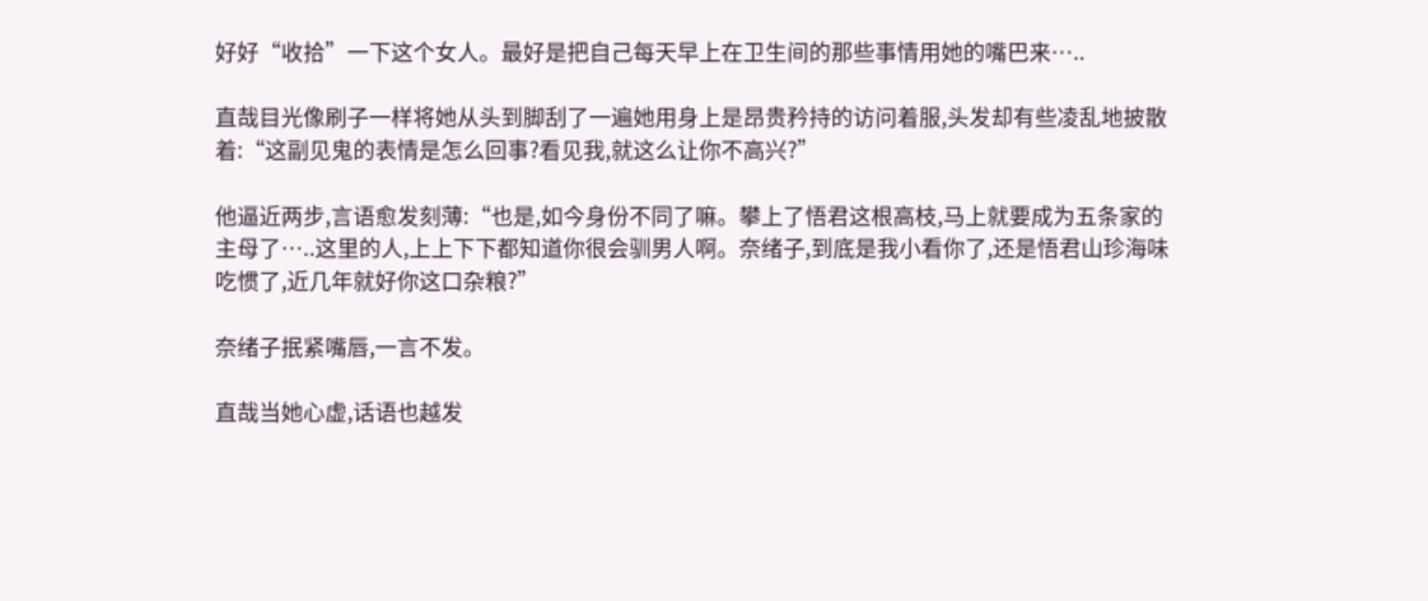好好“收拾”一下这个女人。最好是把自己每天早上在卫生间的那些事情用她的嘴巴来…..

直哉目光像刷子一样将她从头到脚刮了一遍她用身上是昂贵矜持的访问着服,头发却有些凌乱地披散着:“这副见鬼的表情是怎么回事?看见我,就这么让你不高兴?”

他逼近两步,言语愈发刻薄:“也是,如今身份不同了嘛。攀上了悟君这根高枝,马上就要成为五条家的主母了…..这里的人,上上下下都知道你很会驯男人啊。奈绪子,到底是我小看你了,还是悟君山珍海味吃惯了,近几年就好你这口杂粮?”

奈绪子抿紧嘴唇,一言不发。

直哉当她心虚,话语也越发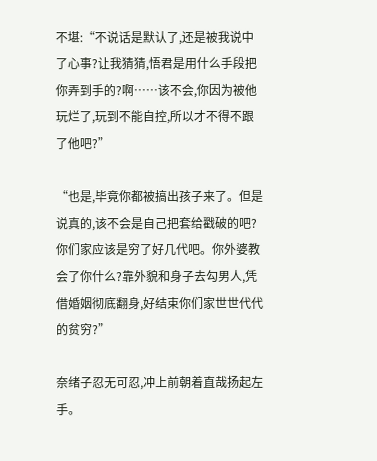不堪:“不说话是默认了,还是被我说中了心事?让我猜猜,悟君是用什么手段把你弄到手的?啊……该不会,你因为被他玩烂了,玩到不能自控,所以才不得不跟了他吧?”

“也是,毕竟你都被搞出孩子来了。但是说真的,该不会是自己把套给戳破的吧?你们家应该是穷了好几代吧。你外婆教会了你什么?靠外貌和身子去勾男人,凭借婚姻彻底翻身,好结束你们家世世代代的贫穷?”

奈绪子忍无可忍,冲上前朝着直哉扬起左手。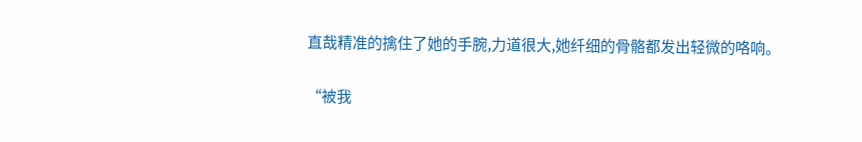直哉精准的擒住了她的手腕,力道很大,她纤细的骨骼都发出轻微的咯响。

“被我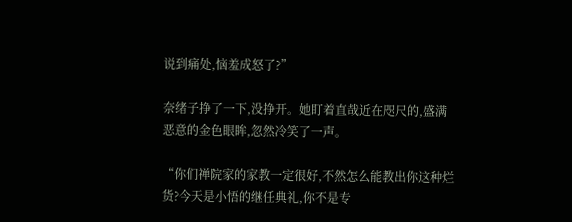说到痛处,恼羞成怒了?”

奈绪子挣了一下,没挣开。她盯着直哉近在咫尺的,盛满恶意的金色眼眸,忽然冷笑了一声。

“你们禅院家的家教一定很好,不然怎么能教出你这种烂货?今天是小悟的继任典礼,你不是专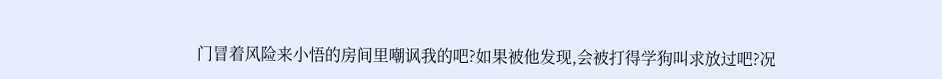门冒着风险来小悟的房间里嘲讽我的吧?如果被他发现,会被打得学狗叫求放过吧?况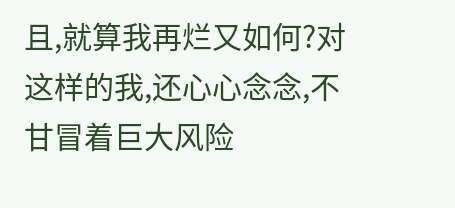且,就算我再烂又如何?对这样的我,还心心念念,不甘冒着巨大风险